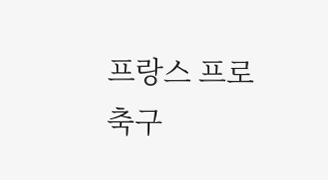프랑스 프로축구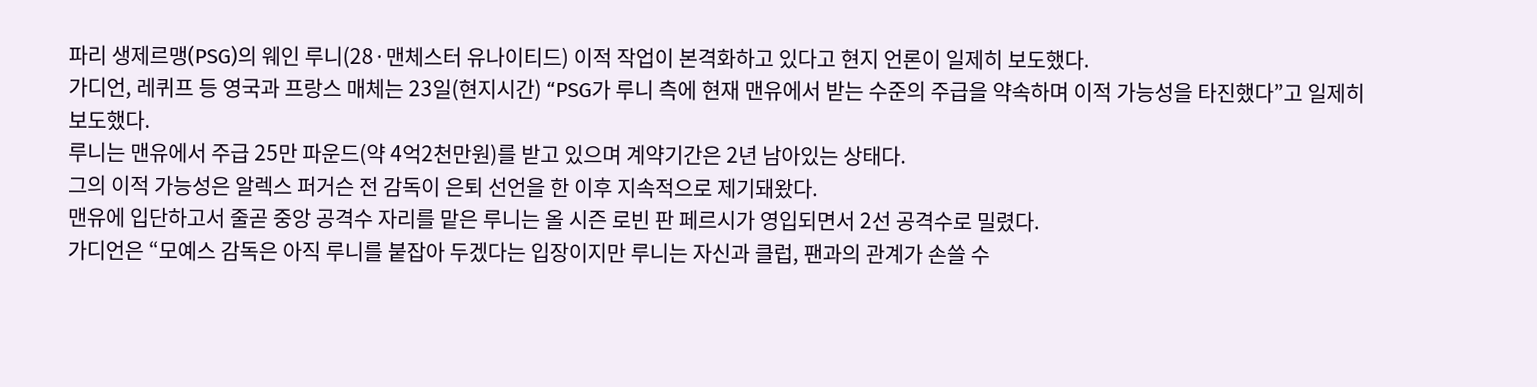파리 생제르맹(PSG)의 웨인 루니(28·맨체스터 유나이티드) 이적 작업이 본격화하고 있다고 현지 언론이 일제히 보도했다.
가디언, 레퀴프 등 영국과 프랑스 매체는 23일(현지시간) “PSG가 루니 측에 현재 맨유에서 받는 수준의 주급을 약속하며 이적 가능성을 타진했다”고 일제히 보도했다.
루니는 맨유에서 주급 25만 파운드(약 4억2천만원)를 받고 있으며 계약기간은 2년 남아있는 상태다.
그의 이적 가능성은 알렉스 퍼거슨 전 감독이 은퇴 선언을 한 이후 지속적으로 제기돼왔다.
맨유에 입단하고서 줄곧 중앙 공격수 자리를 맡은 루니는 올 시즌 로빈 판 페르시가 영입되면서 2선 공격수로 밀렸다.
가디언은 “모예스 감독은 아직 루니를 붙잡아 두겠다는 입장이지만 루니는 자신과 클럽, 팬과의 관계가 손쓸 수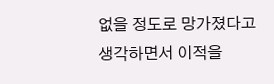없을 정도로 망가졌다고 생각하면서 이적을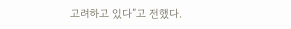고려하고 있다”고 전했다.